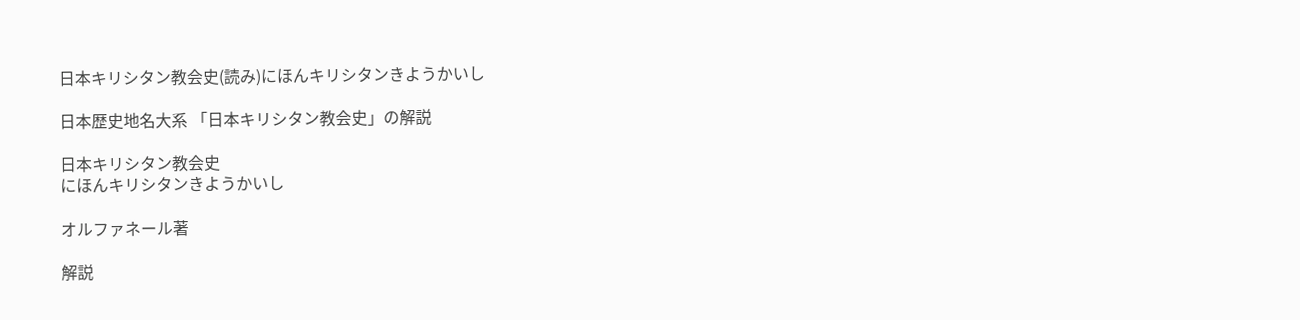日本キリシタン教会史(読み)にほんキリシタンきようかいし

日本歴史地名大系 「日本キリシタン教会史」の解説

日本キリシタン教会史
にほんキリシタンきようかいし

オルファネール著

解説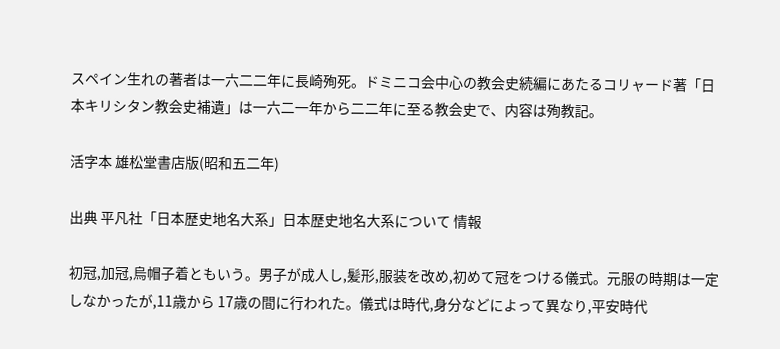スペイン生れの著者は一六二二年に長崎殉死。ドミニコ会中心の教会史続編にあたるコリャード著「日本キリシタン教会史補遺」は一六二一年から二二年に至る教会史で、内容は殉教記。

活字本 雄松堂書店版(昭和五二年)

出典 平凡社「日本歴史地名大系」日本歴史地名大系について 情報

初冠,加冠,烏帽子着ともいう。男子が成人し,髪形,服装を改め,初めて冠をつける儀式。元服の時期は一定しなかったが,11歳から 17歳の間に行われた。儀式は時代,身分などによって異なり,平安時代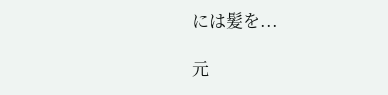には髪を...

元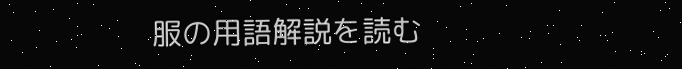服の用語解説を読む